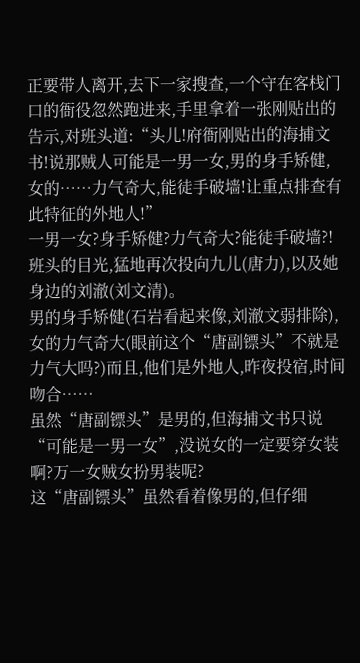正要带人离开,去下一家搜查,一个守在客栈门口的衙役忽然跑进来,手里拿着一张刚贴出的告示,对班头道:“头儿!府衙刚贴出的海捕文书!说那贼人可能是一男一女,男的身手矫健,女的……力气奇大,能徒手破墙!让重点排查有此特征的外地人!”
一男一女?身手矫健?力气奇大?能徒手破墙?!
班头的目光,猛地再次投向九儿(唐力),以及她身边的刘澈(刘文清)。
男的身手矫健(石岩看起来像,刘澈文弱排除),女的力气奇大(眼前这个“唐副镖头”不就是力气大吗?)而且,他们是外地人,昨夜投宿,时间吻合……
虽然“唐副镖头”是男的,但海捕文书只说“可能是一男一女”,没说女的一定要穿女装啊?万一女贼女扮男装呢?
这“唐副镖头”虽然看着像男的,但仔细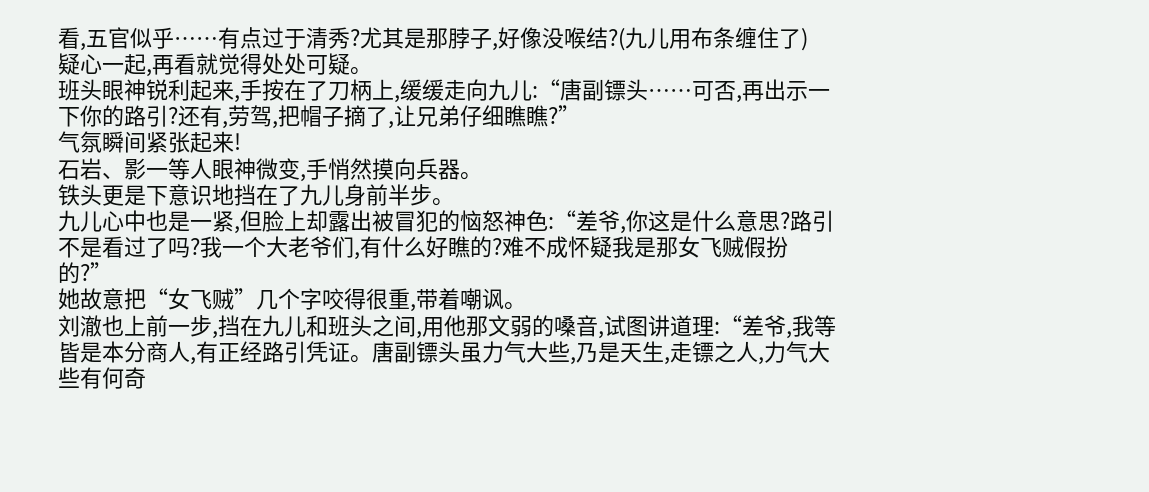看,五官似乎……有点过于清秀?尤其是那脖子,好像没喉结?(九儿用布条缠住了)
疑心一起,再看就觉得处处可疑。
班头眼神锐利起来,手按在了刀柄上,缓缓走向九儿:“唐副镖头……可否,再出示一下你的路引?还有,劳驾,把帽子摘了,让兄弟仔细瞧瞧?”
气氛瞬间紧张起来!
石岩、影一等人眼神微变,手悄然摸向兵器。
铁头更是下意识地挡在了九儿身前半步。
九儿心中也是一紧,但脸上却露出被冒犯的恼怒神色:“差爷,你这是什么意思?路引不是看过了吗?我一个大老爷们,有什么好瞧的?难不成怀疑我是那女飞贼假扮的?”
她故意把“女飞贼”几个字咬得很重,带着嘲讽。
刘澈也上前一步,挡在九儿和班头之间,用他那文弱的嗓音,试图讲道理:“差爷,我等皆是本分商人,有正经路引凭证。唐副镖头虽力气大些,乃是天生,走镖之人,力气大些有何奇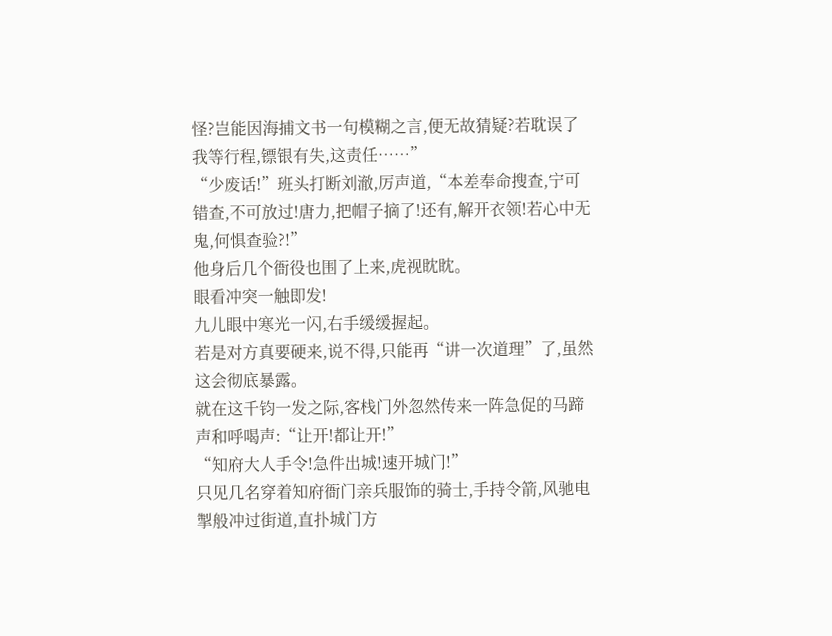怪?岂能因海捕文书一句模糊之言,便无故猜疑?若耽误了我等行程,镖银有失,这责任……”
“少废话!”班头打断刘澈,厉声道,“本差奉命搜查,宁可错查,不可放过!唐力,把帽子摘了!还有,解开衣领!若心中无鬼,何惧查验?!”
他身后几个衙役也围了上来,虎视眈眈。
眼看冲突一触即发!
九儿眼中寒光一闪,右手缓缓握起。
若是对方真要硬来,说不得,只能再“讲一次道理”了,虽然这会彻底暴露。
就在这千钧一发之际,客栈门外忽然传来一阵急促的马蹄声和呼喝声:“让开!都让开!”
“知府大人手令!急件出城!速开城门!”
只见几名穿着知府衙门亲兵服饰的骑士,手持令箭,风驰电掣般冲过街道,直扑城门方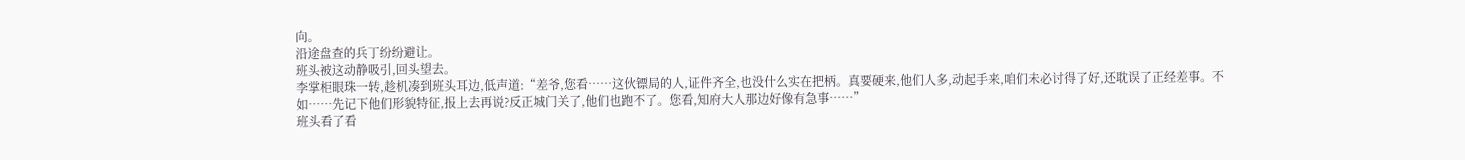向。
沿途盘查的兵丁纷纷避让。
班头被这动静吸引,回头望去。
李掌柜眼珠一转,趁机凑到班头耳边,低声道:“差爷,您看……这伙镖局的人,证件齐全,也没什么实在把柄。真要硬来,他们人多,动起手来,咱们未必讨得了好,还耽误了正经差事。不如……先记下他们形貌特征,报上去再说?反正城门关了,他们也跑不了。您看,知府大人那边好像有急事……”
班头看了看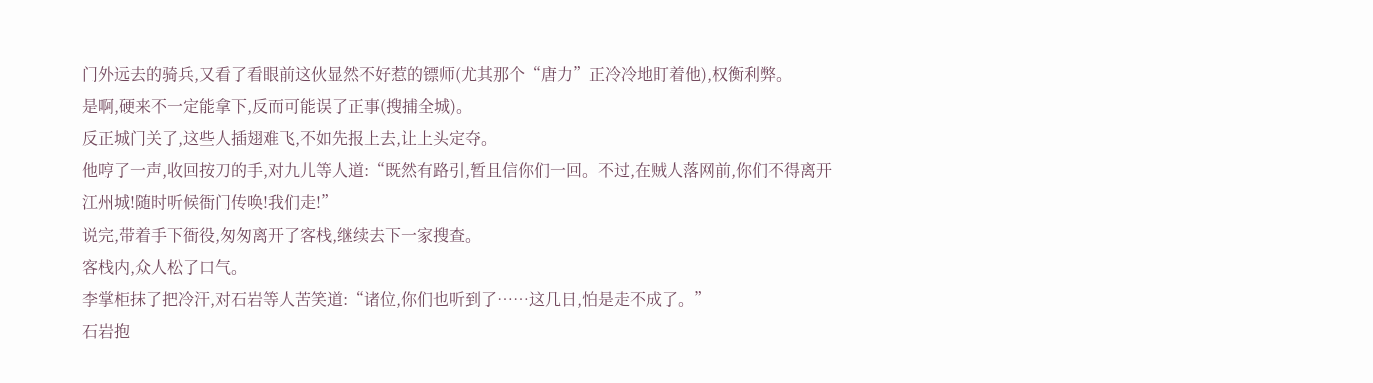门外远去的骑兵,又看了看眼前这伙显然不好惹的镖师(尤其那个“唐力”正冷冷地盯着他),权衡利弊。
是啊,硬来不一定能拿下,反而可能误了正事(搜捕全城)。
反正城门关了,这些人插翅难飞,不如先报上去,让上头定夺。
他哼了一声,收回按刀的手,对九儿等人道:“既然有路引,暂且信你们一回。不过,在贼人落网前,你们不得离开江州城!随时听候衙门传唤!我们走!”
说完,带着手下衙役,匆匆离开了客栈,继续去下一家搜查。
客栈内,众人松了口气。
李掌柜抹了把冷汗,对石岩等人苦笑道:“诸位,你们也听到了……这几日,怕是走不成了。”
石岩抱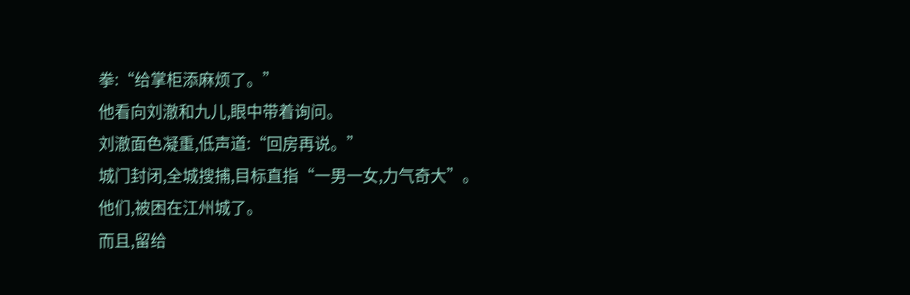拳:“给掌柜添麻烦了。”
他看向刘澈和九儿,眼中带着询问。
刘澈面色凝重,低声道:“回房再说。”
城门封闭,全城搜捕,目标直指“一男一女,力气奇大”。
他们,被困在江州城了。
而且,留给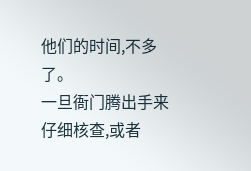他们的时间,不多了。
一旦衙门腾出手来仔细核查,或者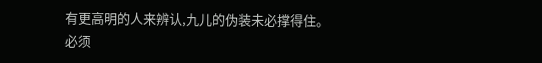有更高明的人来辨认,九儿的伪装未必撑得住。
必须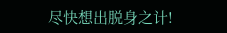尽快想出脱身之计!